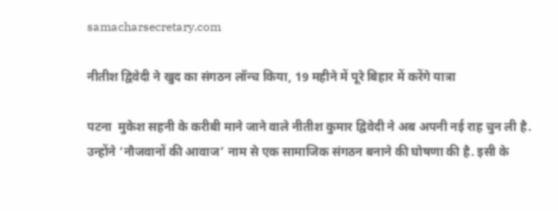samacharsecretary.com

नीतीश द्विवेदी ने खुद का संगठन लॉन्च किया, 19 महीने में पूरे बिहार में करेंगे यात्रा

पटना  मुकेश सहनी के करीबी माने जाने वाले नीतीश कुमार द्विवेदी ने अब अपनी नई राह चुन ली है. उन्होंने ‘नौजवानों की आवाज’ नाम से एक सामाजिक संगठन बनाने की घोषणा की है. इसी के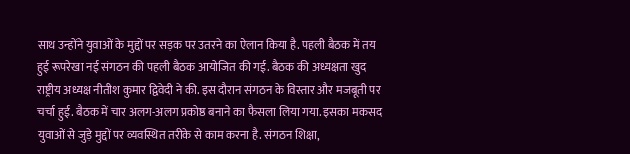साथ उन्होंने युवाओं के मुद्दों पर सड़क पर उतरने का ऐलान किया है. पहली बैठक में तय हुई रूपरेखा नई संगठन की पहली बैठक आयोजित की गई. बैठक की अध्यक्षता खुद राष्ट्रीय अध्यक्ष नीतीश कुमार द्विवेदी ने की. इस दौरान संगठन के विस्तार और मजबूती पर चर्चा हुई. बैठक में चार अलग-अलग प्रकोष्ठ बनाने का फैसला लिया गया. इसका मकसद युवाओं से जुड़े मुद्दों पर व्यवस्थित तरीके से काम करना है. संगठन शिक्षा,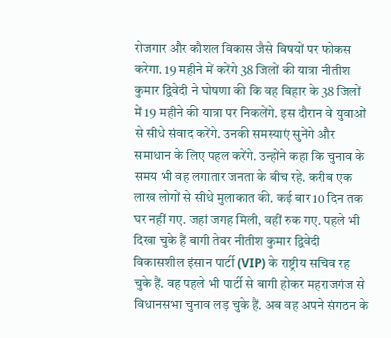रोजगार और कौशल विकास जैसे विषयों पर फोकस करेगा. 19 महीने में करेंगे 38 जिलों की यात्रा नीतीश कुमार द्विवेदी ने घोषणा की कि वह बिहार के 38 जिलों में 19 महीने की यात्रा पर निकलेंगे. इस दौरान वे युवाओं से सीधे संवाद करेंगे. उनकी समस्याएं सुनेंगे और समाधान के लिए पहल करेंगे. उन्होंने कहा कि चुनाव के समय भी वह लगातार जनता के बीच रहे. करीब एक लाख लोगों से सीधे मुलाकात की. कई बार 10 दिन तक घर नहीं गए. जहां जगह मिली, वहीं रुक गए. पहले भी दिखा चुके हैं बागी तेवर नीतीश कुमार द्विवेदी विकासशील इंसान पार्टी (VIP) के राष्ट्रीय सचिव रह चुके हैं. वह पहले भी पार्टी से बागी होकर महराजगंज से विधानसभा चुनाव लड़ चुके हैं. अब वह अपने संगठन के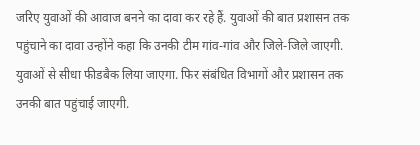जरिए युवाओं की आवाज बनने का दावा कर रहे हैं. युवाओं की बात प्रशासन तक पहुंचाने का दावा उन्होंने कहा कि उनकी टीम गांव-गांव और जिले-जिले जाएगी. युवाओं से सीधा फीडबैक लिया जाएगा. फिर संबंधित विभागों और प्रशासन तक उनकी बात पहुंचाई जाएगी.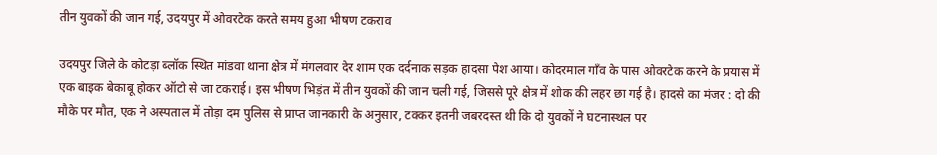तीन युवकों की जान गई, उदयपुर में ओवरटेक करते समय हुआ भीषण टकराव

उदयपुर जिले के कोटड़ा ब्लॉक स्थित मांडवा थाना क्षेत्र में मंगलवार देर शाम एक दर्दनाक सड़क हादसा पेश आया। कोदरमाल गाँव के पास ओवरटेक करने के प्रयास में एक बाइक बेकाबू होकर ऑटो से जा टकराई। इस भीषण भिड़ंत में तीन युवकों की जान चली गई, जिससे पूरे क्षेत्र में शोक की लहर छा गई है। हादसे का मंजर : दो की मौके पर मौत, एक ने अस्पताल में तोड़ा दम पुलिस से प्राप्त जानकारी के अनुसार, टक्कर इतनी जबरदस्त थी कि दो युवकों ने घटनास्थल पर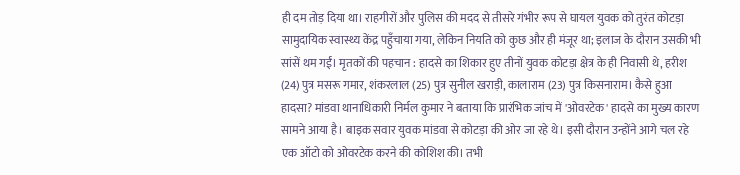ही दम तोड़ दिया था। राहगीरों और पुलिस की मदद से तीसरे गंभीर रूप से घायल युवक को तुरंत कोटड़ा सामुदायिक स्वास्थ्य केंद्र पहुँचाया गया, लेकिन नियति को कुछ और ही मंजूर था; इलाज के दौरान उसकी भी सांसें थम गईं। मृतकों की पहचान : हादसे का शिकार हुए तीनों युवक कोटड़ा क्षेत्र के ही निवासी थे, हरीश (24) पुत्र मसरू गमार, शंकरलाल (25) पुत्र सुनील खराड़ी, कालाराम (23) पुत्र किसनाराम। कैसे हुआ हादसा? मांडवा थानाधिकारी निर्मल कुमार ने बताया कि प्रारंभिक जांच में 'ओवरटेक' हादसे का मुख्य कारण सामने आया है। बाइक सवार युवक मांडवा से कोटड़ा की ओर जा रहे थे। इसी दौरान उन्होंने आगे चल रहे एक ऑटो को ओवरटेक करने की कोशिश की। तभी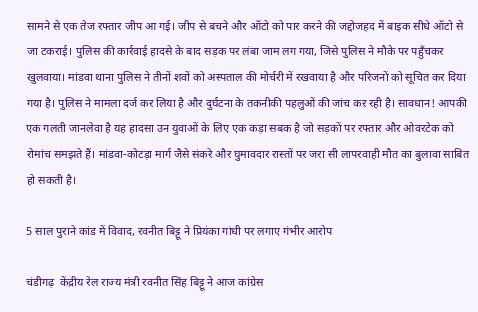सामने से एक तेज रफ्तार जीप आ गई। जीप से बचने और ऑटो को पार करने की जद्दोजहद में बाइक सीधे ऑटो से जा टकराई। पुलिस की कार्रवाई हादसे के बाद सड़क पर लंबा जाम लग गया, जिसे पुलिस ने मौके पर पहुँचकर खुलवाया। मांडवा थाना पुलिस ने तीनों शवों को अस्पताल की मोर्चरी में रखवाया है और परिजनों को सूचित कर दिया गया है। पुलिस ने मामला दर्ज कर लिया है और दुर्घटना के तकनीकी पहलुओं की जांच कर रही है। सावधान! आपकी एक गलती जानलेवा है यह हादसा उन युवाओं के लिए एक कड़ा सबक है जो सड़कों पर रफ्तार और ओवरटेक को रोमांच समझते हैं। मांडवा-कोटड़ा मार्ग जैसे संकरे और घुमावदार रास्तों पर जरा सी लापरवाही मौत का बुलावा साबित हो सकती है।

5 साल पुराने कांड में विवाद, रवनीत बिट्टू ने प्रियंका गांधी पर लगाए गंभीर आरोप

चंडीगढ़  केंद्रीय रेल राज्य मंत्री रवनीत सिंह बिट्टू ने आज कांग्रेस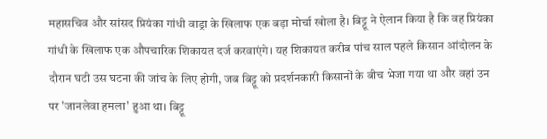महासचिव और सांसद प्रियंका गांधी वाड्रा के खिलाफ एक बड़ा मोर्चा खोला है। बिट्टू ने ऐलान किया है कि वह प्रियंका गांधी के खिलाफ एक औपचारिक शिकायत दर्ज करवाएंगे। यह शिकायत करीब पांच साल पहले किसान आंदोलन के दौरान घटी उस घटना की जांच के लिए होगी, जब बिट्टू को प्रदर्शनकारी किसानों के बीच भेजा गया था और वहां उन पर 'जानलेवा हमला' हुआ था। बिट्टू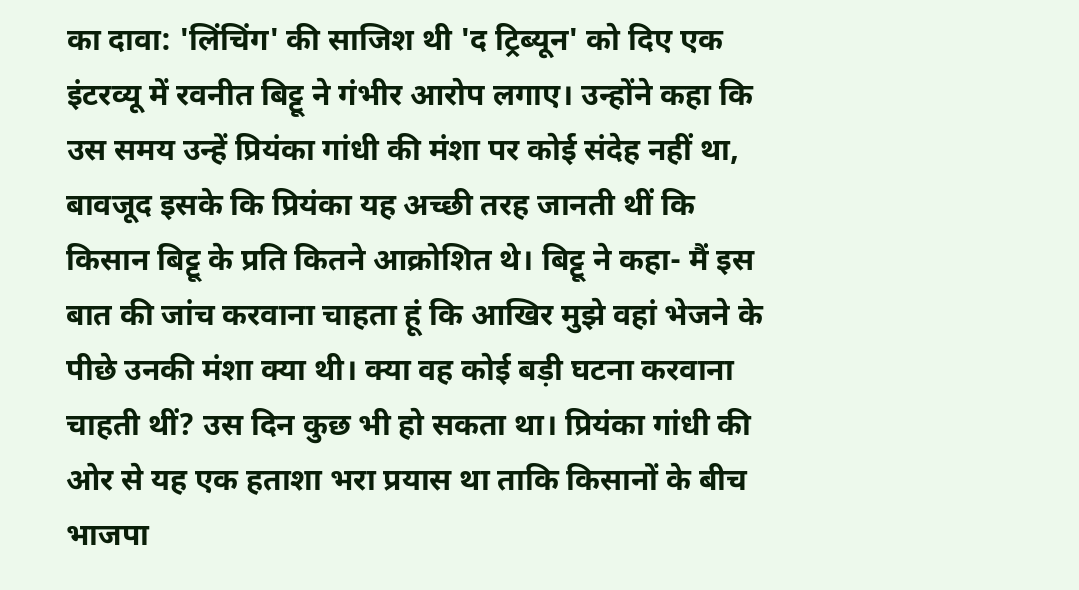का दावा: 'लिंचिंग' की साजिश थी 'द ट्रिब्यून' को दिए एक इंटरव्यू में रवनीत बिट्टू ने गंभीर आरोप लगाए। उन्होंने कहा कि उस समय उन्हें प्रियंका गांधी की मंशा पर कोई संदेह नहीं था, बावजूद इसके कि प्रियंका यह अच्छी तरह जानती थीं कि किसान बिट्टू के प्रति कितने आक्रोशित थे। बिट्टू ने कहा- मैं इस बात की जांच करवाना चाहता हूं कि आखिर मुझे वहां भेजने के पीछे उनकी मंशा क्या थी। क्या वह कोई बड़ी घटना करवाना चाहती थीं? उस दिन कुछ भी हो सकता था। प्रियंका गांधी की ओर से यह एक हताशा भरा प्रयास था ताकि किसानों के बीच भाजपा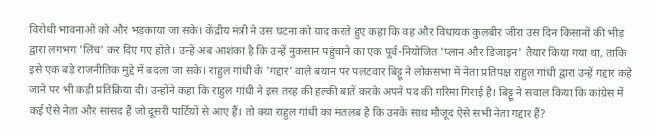विरोधी भावनाओं को और भड़काया जा सके। केंद्रीय मंत्री ने उस घटना को याद करते हुए कहा कि वह और विधायक कुलबीर जीरा उस दिन किसानों की भीड़ द्वारा लगभग 'लिंच' कर दिए गए होते। उन्हें अब आशंका है कि उन्हें नुकसान पहुंचाने का एक पूर्व-नियोजित 'प्लान और डिजाइन' तैयार किया गया था, ताकि इसे एक बड़े राजनीतिक मुद्दे में बदला जा सके। राहुल गांधी के 'गद्दार' वाले बयान पर पलटवार बिट्टू ने लोकसभा में नेता प्रतिपक्ष राहुल गांधी द्वारा उन्हें गद्दार कहे जाने पर भी कड़ी प्रतिक्रिया दी। उन्होंने कहा कि राहुल गांधी ने इस तरह की हल्की बातें करके अपने पद की गरिमा गिराई है। बिट्टू ने सवाल किया कि कांग्रेस में कई ऐसे नेता और सांसद हैं जो दूसरी पार्टियों से आए हैं। तो क्या राहुल गांधी का मतलब है कि उनके साथ मौजूद ऐसे सभी नेता गद्दार हैं?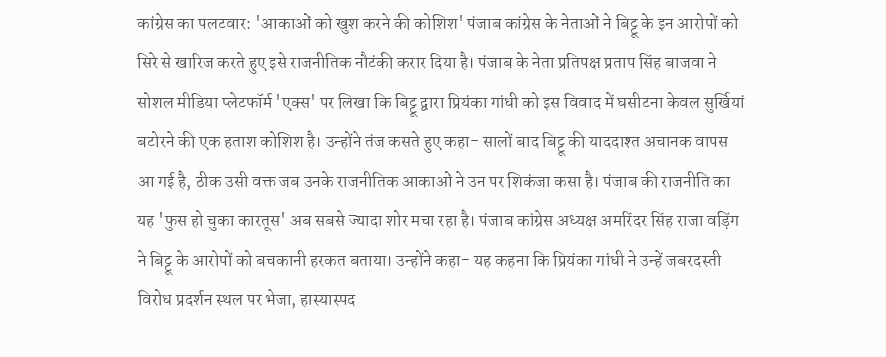कांग्रेस का पलटवार: 'आकाओं को खुश करने की कोशिश' पंजाब कांग्रेस के नेताओं ने बिट्टू के इन आरोपों को सिरे से खारिज करते हुए इसे राजनीतिक नौटंकी करार दिया है। पंजाब के नेता प्रतिपक्ष प्रताप सिंह बाजवा ने सोशल मीडिया प्लेटफॉर्म 'एक्स' पर लिखा कि बिट्टू द्वारा प्रियंका गांधी को इस विवाद में घसीटना केवल सुर्खियां बटोरने की एक हताश कोशिश है। उन्होंने तंज कसते हुए कहा- सालों बाद बिट्टू की याददाश्त अचानक वापस आ गई है, ठीक उसी वक्त जब उनके राजनीतिक आकाओं ने उन पर शिकंजा कसा है। पंजाब की राजनीति का यह 'फुस हो चुका कारतूस' अब सबसे ज्यादा शोर मचा रहा है। पंजाब कांग्रेस अध्यक्ष अमरिंदर सिंह राजा वड़िंग ने बिट्टू के आरोपों को बचकानी हरकत बताया। उन्होंने कहा- यह कहना कि प्रियंका गांधी ने उन्हें जबरदस्ती विरोध प्रदर्शन स्थल पर भेजा, हास्यास्पद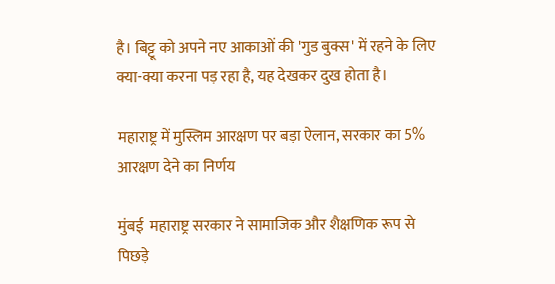है। बिट्टू को अपने नए आकाओं की 'गुड बुक्स' में रहने के लिए क्या-क्या करना पड़ रहा है, यह देखकर दुख होता है।

महाराष्ट्र में मुस्लिम आरक्षण पर बड़ा ऐलान, सरकार का 5% आरक्षण देने का निर्णय

मुंबई  महाराष्ट्र सरकार ने सामाजिक और शैक्षणिक रूप से पिछड़े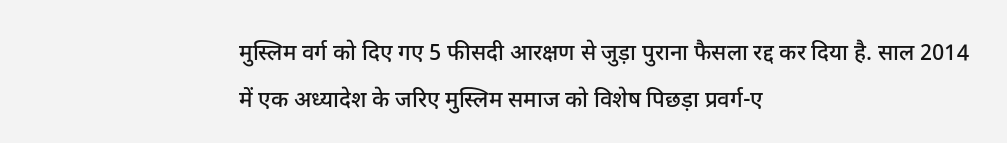मुस्लिम वर्ग को दिए गए 5 फीसदी आरक्षण से जुड़ा पुराना फैसला रद्द कर दिया है. साल 2014 में एक अध्यादेश के जरिए मुस्लिम समाज को विशेष पिछड़ा प्रवर्ग-ए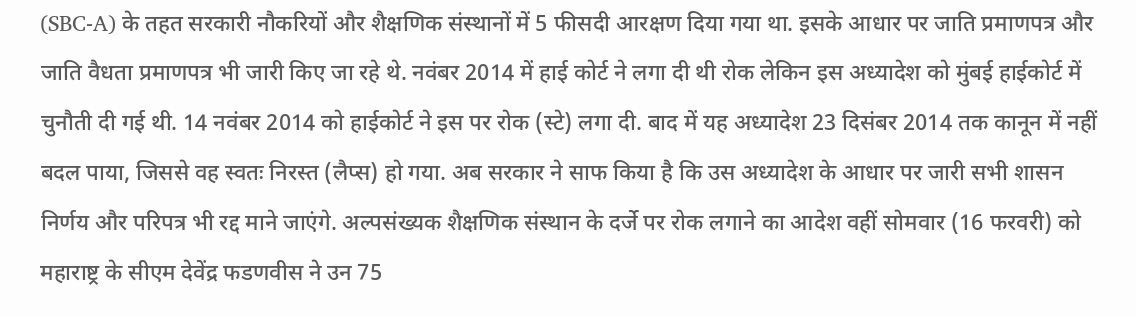(SBC-A) के तहत सरकारी नौकरियों और शैक्षणिक संस्थानों में 5 फीसदी आरक्षण दिया गया था. इसके आधार पर जाति प्रमाणपत्र और जाति वैधता प्रमाणपत्र भी जारी किए जा रहे थे. नवंबर 2014 में हाई कोर्ट ने लगा दी थी रोक लेकिन इस अध्यादेश को मुंबई हाईकोर्ट में चुनौती दी गई थी. 14 नवंबर 2014 को हाईकोर्ट ने इस पर रोक (स्टे) लगा दी. बाद में यह अध्यादेश 23 दिसंबर 2014 तक कानून में नहीं बदल पाया, जिससे वह स्वतः निरस्त (लैप्स) हो गया. अब सरकार ने साफ किया है कि उस अध्यादेश के आधार पर जारी सभी शासन निर्णय और परिपत्र भी रद्द माने जाएंगे. अल्पसंख्यक शैक्षणिक संस्थान के दर्जे पर रोक लगाने का आदेश वहीं सोमवार (16 फरवरी) को महाराष्ट्र के सीएम देवेंद्र फडणवीस ने उन 75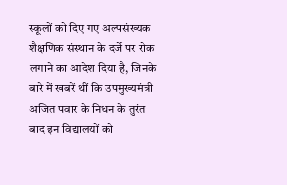स्कूलों को दिए गए अल्पसंख्यक शैक्षणिक संस्थान के दर्जे पर रोक लगाने का आदेश दिया है, जिनके बारे में खबरें थीं कि उपमुख्यमंत्री अजित पवार के निधन के तुरंत बाद इन विद्यालयों को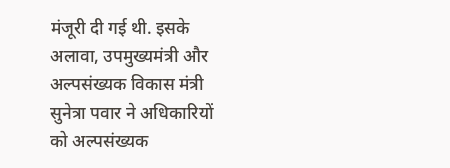मंजूरी दी गई थी. इसके अलावा, उपमुख्यमंत्री और अल्पसंख्यक विकास मंत्री सुनेत्रा पवार ने अधिकारियों को अल्पसंख्यक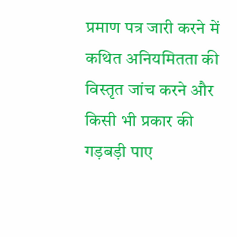प्रमाण पत्र जारी करने में कथित अनियमितता की विस्तृत जांच करने और किसी भी प्रकार की गड़बड़ी पाए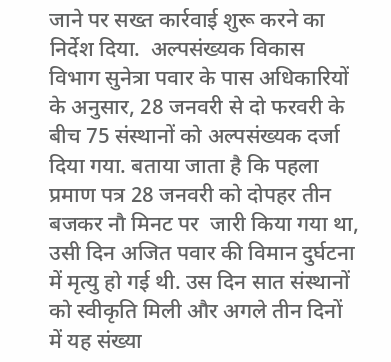जाने पर सख्त कार्रवाई शुरू करने का निर्देश दिया.  अल्पसंख्यक विकास विभाग सुनेत्रा पवार के पास अधिकारियों के अनुसार, 28 जनवरी से दो फरवरी के बीच 75 संस्थानों को अल्पसंख्यक दर्जा दिया गया. बताया जाता है कि पहला प्रमाण पत्र 28 जनवरी को दोपहर तीन बजकर नौ मिनट पर  जारी किया गया था, उसी दिन अजित पवार की विमान दुर्घटना में मृत्यु हो गई थी. उस दिन सात संस्थानों को स्वीकृति मिली और अगले तीन दिनों में यह संख्या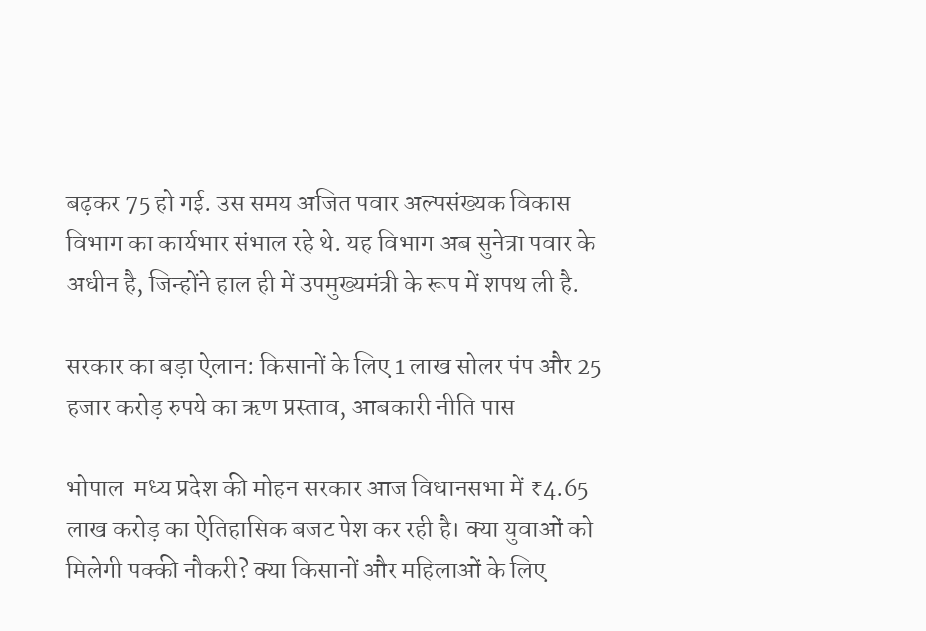बढ़कर 75 हो गई. उस समय अजित पवार अल्पसंख्यक विकास विभाग का कार्यभार संभाल रहे थे. यह विभाग अब सुनेत्रा पवार के अधीन है, जिन्होंने हाल ही में उपमुख्यमंत्री के रूप में शपथ ली है.

सरकार का बड़ा ऐलान: किसानों के लिए 1 लाख सोलर पंप और 25 हजार करोड़ रुपये का ऋण प्रस्ताव, आबकारी नीति पास

भोपाल  मध्य प्रदेश की मोहन सरकार आज विधानसभा में ₹4.65 लाख करोड़ का ऐतिहासिक बजट पेश कर रही है। क्या युवाओं को मिलेगी पक्की नौकरी? क्या किसानों और महिलाओं के लिए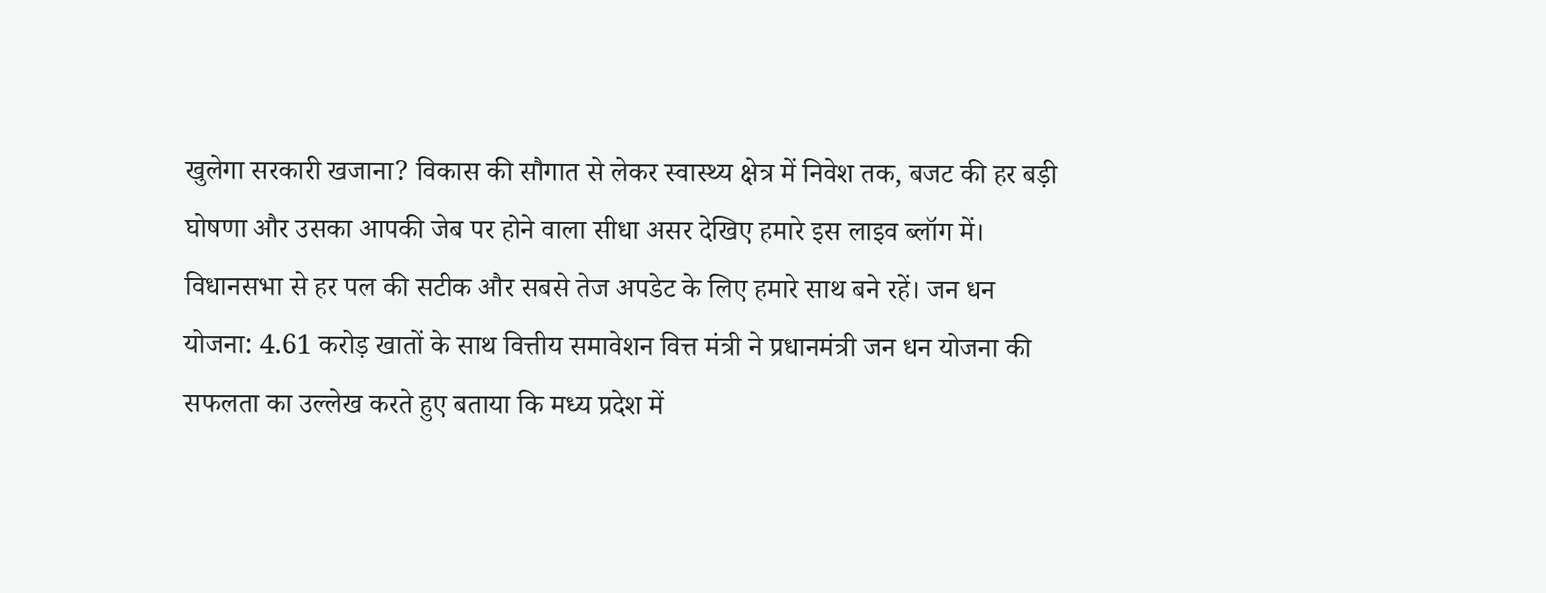खुलेगा सरकारी खजाना? विकास की सौगात से लेकर स्वास्थ्य क्षेत्र में निवेश तक, बजट की हर बड़ी घोषणा और उसका आपकी जेब पर होने वाला सीधा असर देखिए हमारे इस लाइव ब्लॉग में। विधानसभा से हर पल की सटीक और सबसे तेज अपडेट के लिए हमारे साथ बने रहें। जन धन योजना: 4.61 करोड़ खातों के साथ वित्तीय समावेशन वित्त मंत्री ने प्रधानमंत्री जन धन योजना की सफलता का उल्लेख करते हुए बताया कि मध्य प्रदेश में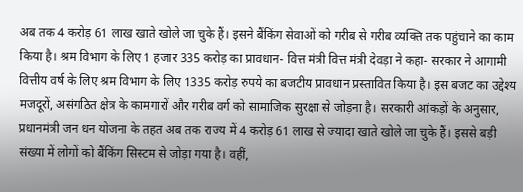अब तक 4 करोड़ 61 लाख खाते खोले जा चुके हैं। इसने बैंकिंग सेवाओं को गरीब से गरीब व्यक्ति तक पहुंचाने का काम किया है। श्रम विभाग के लिए 1 हजार 335 करोड़ का प्रावधान- वित्त मंत्री वित्त मंत्री देवड़ा ने कहा- सरकार ने आगामी वित्तीय वर्ष के लिए श्रम विभाग के लिए 1335 करोड़ रुपये का बजटीय प्रावधान प्रस्तावित किया है। इस बजट का उद्देश्य मजदूरों, असंगठित क्षेत्र के कामगारों और गरीब वर्ग को सामाजिक सुरक्षा से जोड़ना है। सरकारी आंकड़ों के अनुसार, प्रधानमंत्री जन धन योजना के तहत अब तक राज्य में 4 करोड़ 61 लाख से ज्यादा खाते खोले जा चुके हैं। इससे बड़ी संख्या में लोगों को बैंकिंग सिस्टम से जोड़ा गया है। वहीं,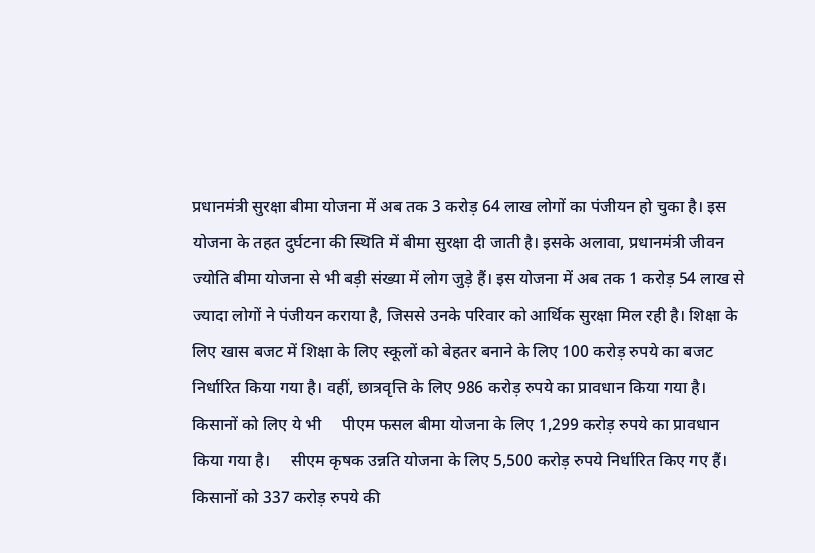प्रधानमंत्री सुरक्षा बीमा योजना में अब तक 3 करोड़ 64 लाख लोगों का पंजीयन हो चुका है। इस योजना के तहत दुर्घटना की स्थिति में बीमा सुरक्षा दी जाती है। इसके अलावा, प्रधानमंत्री जीवन ज्योति बीमा योजना से भी बड़ी संख्या में लोग जुड़े हैं। इस योजना में अब तक 1 करोड़ 54 लाख से ज्यादा लोगों ने पंजीयन कराया है, जिससे उनके परिवार को आर्थिक सुरक्षा मिल रही है। शिक्षा के लिए खास बजट में शिक्षा के लिए स्कूलों को बेहतर बनाने के लिए 100 करोड़ रुपये का बजट निर्धारित किया गया है। वहीं, छात्रवृत्ति के लिए 986 करोड़ रुपये का प्रावधान किया गया है। किसानों को लिए ये भी     पीएम फसल बीमा योजना के लिए 1,299 करोड़ रुपये का प्रावधान किया गया है।     सीएम कृषक उन्नति योजना के लिए 5,500 करोड़ रुपये निर्धारित किए गए हैं।     किसानों को 337 करोड़ रुपये की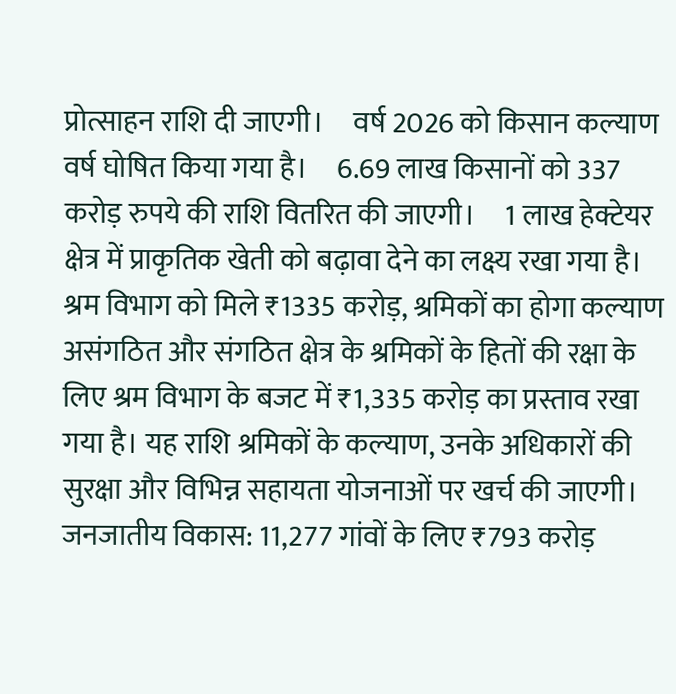प्रोत्साहन राशि दी जाएगी।     वर्ष 2026 को किसान कल्याण वर्ष घोषित किया गया है।     6.69 लाख किसानों को 337 करोड़ रुपये की राशि वितरित की जाएगी।     1 लाख हेक्टेयर क्षेत्र में प्राकृतिक खेती को बढ़ावा देने का लक्ष्य रखा गया है। श्रम विभाग को मिले ₹1335 करोड़, श्रमिकों का होगा कल्याण असंगठित और संगठित क्षेत्र के श्रमिकों के हितों की रक्षा के लिए श्रम विभाग के बजट में ₹1,335 करोड़ का प्रस्ताव रखा गया है। यह राशि श्रमिकों के कल्याण, उनके अधिकारों की सुरक्षा और विभिन्न सहायता योजनाओं पर खर्च की जाएगी। जनजातीय विकास: 11,277 गांवों के लिए ₹793 करोड़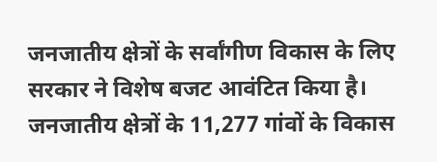जनजातीय क्षेत्रों के सर्वांगीण विकास के लिए सरकार ने विशेष बजट आवंटित किया है। जनजातीय क्षेत्रों के 11,277 गांवों के विकास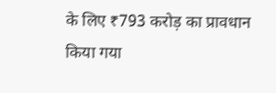के लिए ₹793 करोड़ का प्रावधान किया गया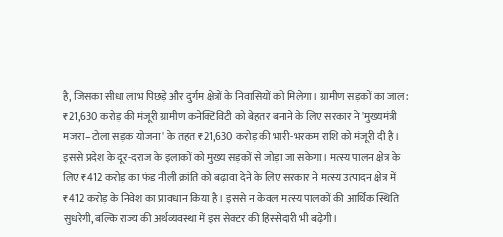है, जिसका सीधा लाभ पिछड़े और दुर्गम क्षेत्रों के निवासियों को मिलेगा। ग्रामीण सड़कों का जाल: ₹21,630 करोड़ की मंजूरी ग्रामीण कनेक्टिविटी को बेहतर बनाने के लिए सरकार ने 'मुख्यमंत्री मजरा–टोला सड़क योजना' के तहत ₹21,630 करोड़ की भारी-भरकम राशि को मंजूरी दी है। इससे प्रदेश के दूर-दराज के इलाकों को मुख्य सड़कों से जोड़ा जा सकेगा। मत्स्य पालन क्षेत्र के लिए ₹412 करोड़ का फंड नीली क्रांति को बढ़ावा देने के लिए सरकार ने मत्स्य उत्पादन क्षेत्र में ₹412 करोड़ के निवेश का प्रावधान किया है। इससे न केवल मत्स्य पालकों की आर्थिक स्थिति सुधरेगी, बल्कि राज्य की अर्थव्यवस्था में इस सेक्टर की हिस्सेदारी भी बढ़ेगी।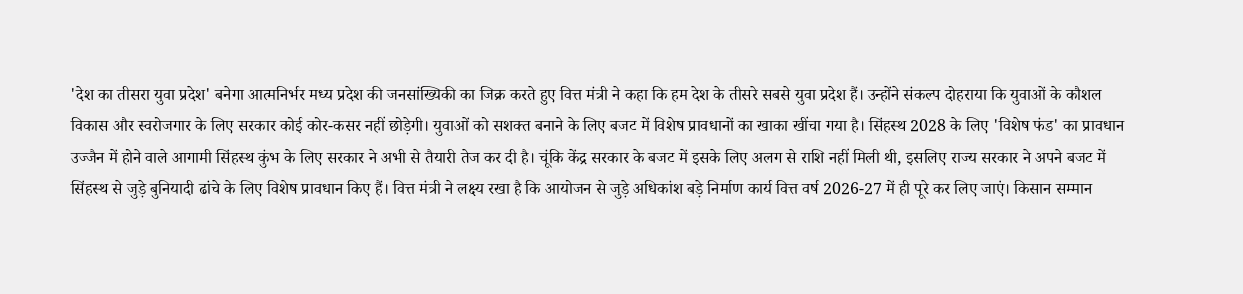'देश का तीसरा युवा प्रदेश' बनेगा आत्मनिर्भर मध्य प्रदेश की जनसांख्यिकी का जिक्र करते हुए वित्त मंत्री ने कहा कि हम देश के तीसरे सबसे युवा प्रदेश हैं। उन्होंने संकल्प दोहराया कि युवाओं के कौशल विकास और स्वरोजगार के लिए सरकार कोई कोर-कसर नहीं छोड़ेगी। युवाओं को सशक्त बनाने के लिए बजट में विशेष प्रावधानों का खाका खींचा गया है। सिंहस्थ 2028 के लिए 'विशेष फंड' का प्रावधान उज्जैन में होने वाले आगामी सिंहस्थ कुंभ के लिए सरकार ने अभी से तैयारी तेज कर दी है। चूंकि केंद्र सरकार के बजट में इसके लिए अलग से राशि नहीं मिली थी, इसलिए राज्य सरकार ने अपने बजट में सिंहस्थ से जुड़े बुनियादी ढांचे के लिए विशेष प्रावधान किए हैं। वित्त मंत्री ने लक्ष्य रखा है कि आयोजन से जुड़े अधिकांश बड़े निर्माण कार्य वित्त वर्ष 2026-27 में ही पूरे कर लिए जाएं। किसान सम्मान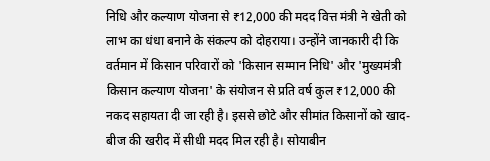निधि और कल्याण योजना से ₹12,000 की मदद वित्त मंत्री ने खेती को लाभ का धंधा बनाने के संकल्प को दोहराया। उन्होंने जानकारी दी कि वर्तमान में किसान परिवारों को 'किसान सम्मान निधि' और 'मुख्यमंत्री किसान कल्याण योजना' के संयोजन से प्रति वर्ष कुल ₹12,000 की नकद सहायता दी जा रही है। इससे छोटे और सीमांत किसानों को खाद-बीज की खरीद में सीधी मदद मिल रही है। सोयाबीन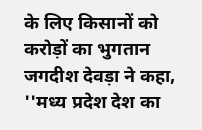के लिए किसानों को करोड़ों का भुगतान जगदीश देवड़ा ने कहा, ''मध्य प्रदेश देश का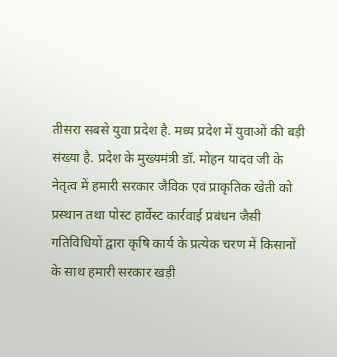तीसरा सबसे युवा प्रदेश है. मध्य प्रदेश में युवाओं की बड़ी संख्या है. प्रदेश के मुख्यमंत्री डॉ. मोहन यादव जी के नेतृत्व में हमारी सरकार जैविक एवं प्राकृतिक खेती को प्रस्थान तथा पोस्ट हार्वेस्ट कार्रवाई प्रबंधन जैसी गतिविधियों द्वारा कृषि कार्य के प्रत्येक चरण में किसानों के साथ हमारी सरकार खड़ी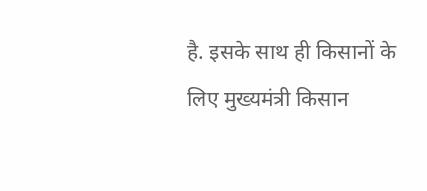है. इसके साथ ही किसानों के लिए मुख्यमंत्री किसान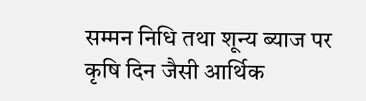सम्मन निधि तथा शून्य ब्याज पर कृषि दिन जैसी आर्थिक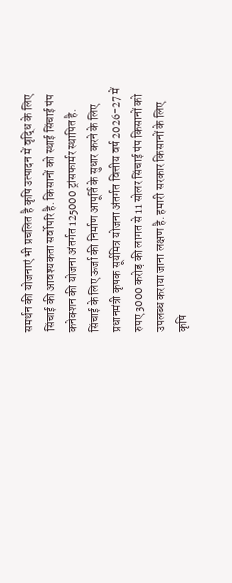समर्थन की योजनाएं भी प्रचलित है कृषि उत्पादन में वृद्धि के लिए सिंचाई की आवश्यकता सर्वोपरि है. किसानों को स्थाई सिंचाई पंप कनेक्शन की योजना अंतर्गत 125000 ट्रांसफार्मर स्थापित है. सिंचाई के लिए ऊर्जा की निर्माण आपूर्ति के सुधार करने के लिए प्रधानमंत्री कृषक सूर्यमित्र योजना अंतर्गत वित्तीय वर्ष 2026-27 में रुपए 3000 करोड़ की लागत से 11 सोलर सिंचाई पंप किसानों को उपलब्ध कराया जाना लक्षण है. हमारी सरकार किसानों के लिए कृषि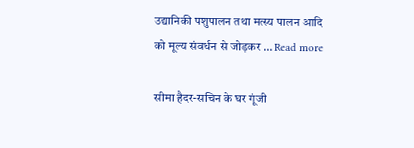उद्यानिकी पशुपालन तथा मत्स्य पालन आदि को मूल्य संवर्धन से जोड़कर … Read more

सीमा हैदर-सचिन के घर गूंजी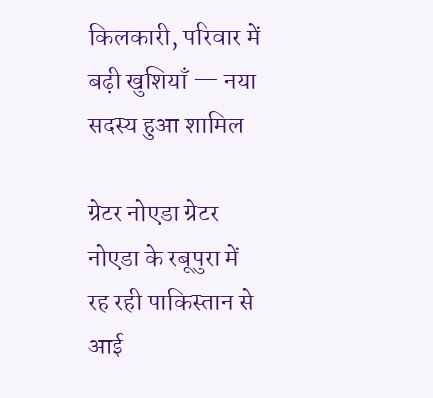किलकारी, परिवार में बढ़ी खुशियाँ — नया सदस्य हुआ शामिल

ग्रेटर नोएडा ग्रेटर नोएडा के रबूपुरा में रह रही पाकिस्तान से आई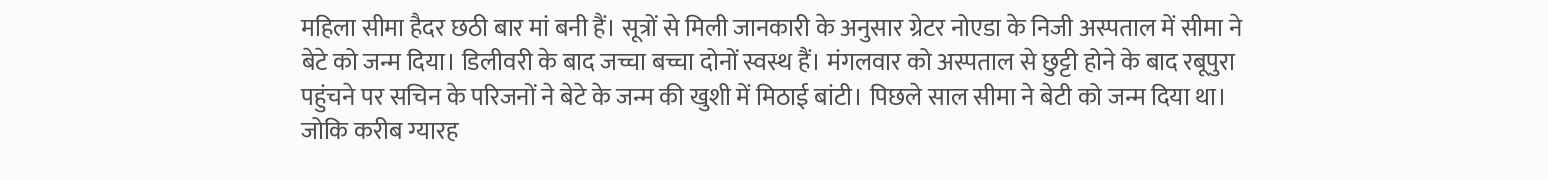महिला सीमा हैदर छठी बार मां बनी हैं। सूत्रों से मिली जानकारी के अनुसार ग्रेटर नोएडा के निजी अस्पताल में सीमा ने बेटे को जन्म दिया। डिलीवरी के बाद जच्चा बच्चा दोनों स्वस्थ हैं। मंगलवार को अस्पताल से छुट्टी होने के बाद रबूपुरा पहुंचने पर सचिन के परिजनों ने बेटे के जन्म की खुशी में मिठाई बांटी। पिछले साल सीमा ने बेटी को जन्म दिया था। जोकि करीब ग्यारह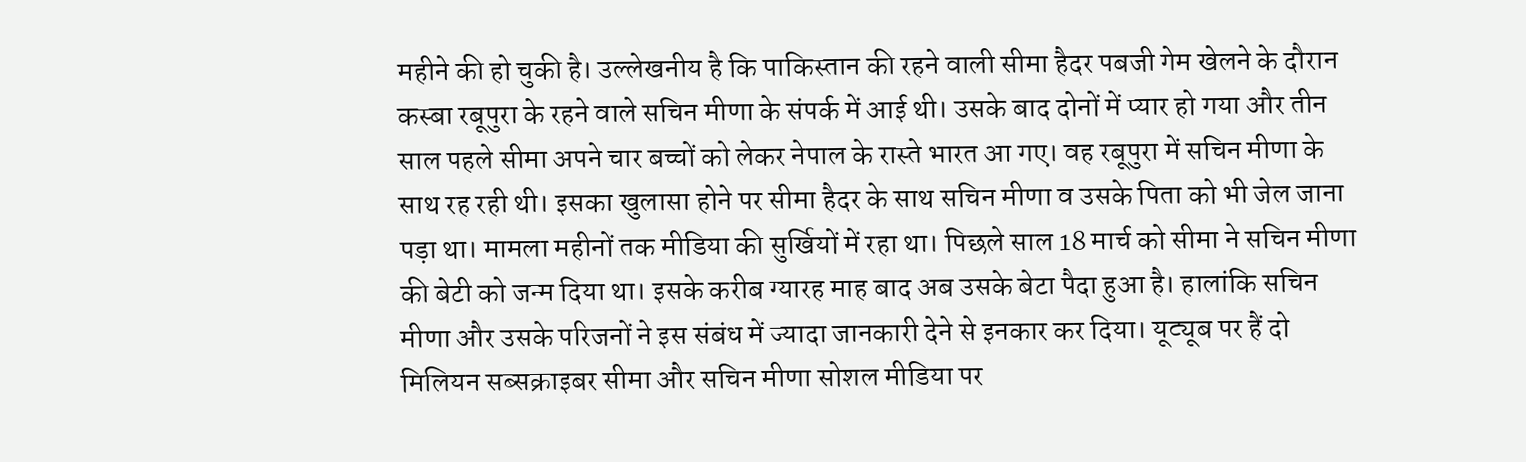महीने की हो चुकी है। उल्लेखनीय है कि पाकिस्तान की रहने वाली सीमा हैदर पबजी गेम खेलने के दौरान कस्बा रबूपुरा के रहने वाले सचिन मीणा के संपर्क में आई थी। उसके बाद दोनों में प्यार हो गया और तीन साल पहले सीमा अपने चार बच्चों को लेकर नेपाल के रास्ते भारत आ गए। वह रबूपुरा में सचिन मीणा के साथ रह रही थी। इसका खुलासा होने पर सीमा हैदर के साथ सचिन मीणा व उसके पिता को भी जेल जाना पड़ा था। मामला महीनों तक मीडिया की सुर्खियों में रहा था। पिछले साल 18 मार्च को सीमा ने सचिन मीणा की बेटी को जन्म दिया था। इसके करीब ग्यारह माह बाद अब उसके बेटा पैदा हुआ है। हालांकि सचिन मीणा और उसके परिजनों ने इस संबंध में ज्यादा जानकारी देने से इनकार कर दिया। यूट्यूब पर हैं दो मिलियन सब्सक्राइबर सीमा और सचिन मीणा सोशल मीडिया पर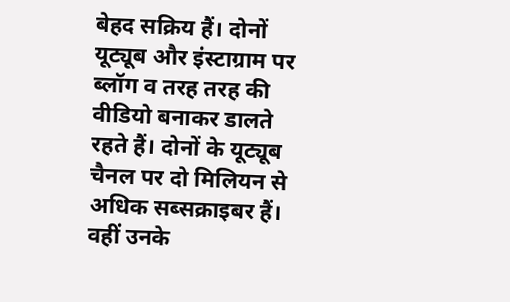बेहद सक्रिय हैं। दोनों यूट्यूब और इंस्टाग्राम पर ब्लॉग व तरह तरह की वीडियो बनाकर डालते रहते हैं। दोनों के यूट्यूब चैनल पर दो मिलियन से अधिक सब्सक्राइबर हैं। वहीं उनके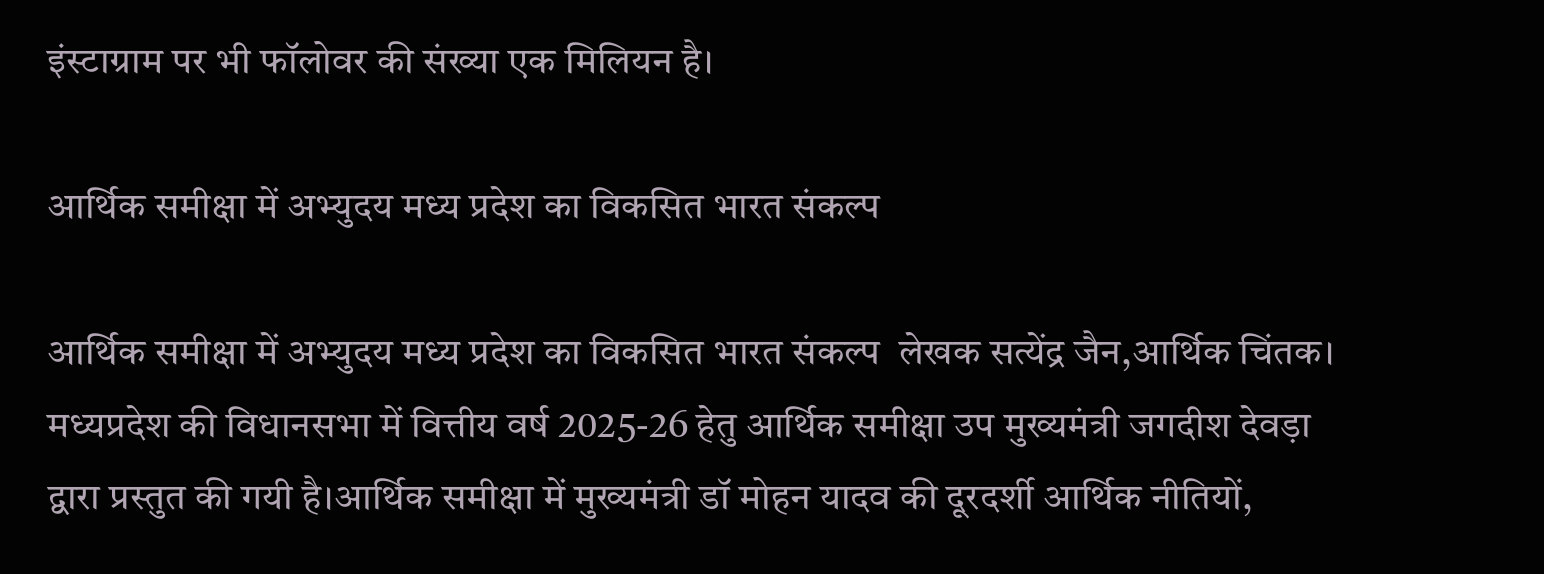इंस्टाग्राम पर भी फॉलोवर की संख्या एक मिलियन है।

आर्थिक समीक्षा में अभ्युदय मध्य प्रदेश का विकसित भारत संकल्प

आर्थिक समीक्षा में अभ्युदय मध्य प्रदेश का विकसित भारत संकल्प  लेखक सत्येंद्र जैन,आर्थिक चिंतक। मध्यप्रदेश की विधानसभा में वित्तीय वर्ष 2025-26 हेतु आर्थिक समीक्षा उप मुख्यमंत्री जगदीश देवड़ा द्वारा प्रस्तुत की गयी है।आर्थिक समीक्षा में मुख्यमंत्री डॉ मोहन यादव की दूरदर्शी आर्थिक नीतियों,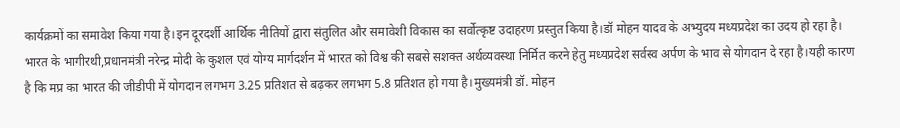कार्यक्रमों का समावेश किया गया है।इन दूरदर्शी आर्थिक नीतियों द्वारा संतुलित और समावेशी विकास का सर्वोत्कृष्ट उदाहरण प्रस्तुत किया है।डॉ मोहन यादव के अभ्युदय मध्यप्रदेश का उदय हो रहा है। भारत के भागीरथी,प्रधानमंत्री नरेन्द्र मोदी के कुशल एवं योग्य मार्गदर्शन में भारत को विश्व की सबसे सशक्त अर्थव्यवस्था निर्मित करने हेतु मध्यप्रदेश सर्वस्व अर्पण के भाव से योगदान दे रहा है।यही कारण है कि मप्र का भारत की जीडीपी में योगदान लगभग 3.25 प्रतिशत से बढ़कर लगभग 5.8 प्रतिशत हो गया है।मुख्यमंत्री डॉ. मोहन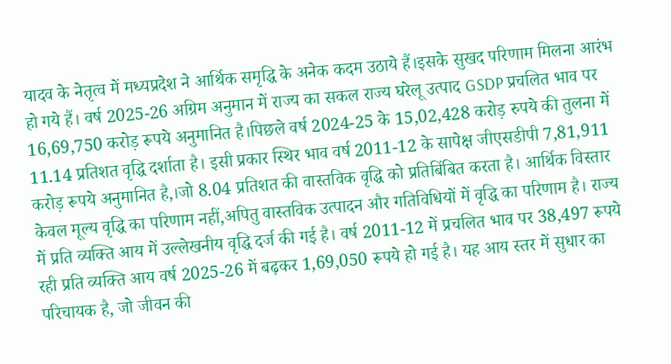यादव के नेतृत्व में मध्यप्रदेश ने आर्थिक समृद्धि के अनेक कदम उठाये हैं।इसके सुखद परिणाम मिलना आरंभ हो गये हैं। वर्ष 2025-26 अग्रिम अनुमान में राज्य का सकल राज्य घरेलू उत्पाद GSDP प्रचलित भाव पर 16,69,750 करोड़ रूपये अनुमानित है।पिछले वर्ष 2024-25 के 15,02,428 करोड़ रुपये की तुलना में 11.14 प्रतिशत वृद्धि दर्शाता है। इसी प्रकार स्थिर भाव वर्ष 2011-12 के सापेक्ष जीएसडीपी 7,81,911 करोड़ रूपये अनुमानित है,।जो 8.04 प्रतिशत की वास्तविक वृद्धि को प्रतिबिंबित करता है। आर्थिक विस्तार केवल मूल्य वृद्धि का परिणाम नहीं,अपितु वास्तविक उत्पादन और गतिविधियों में वृद्धि का परिणाम है। राज्य में प्रति व्यक्ति आय में उल्लेखनीय वृद्धि दर्ज की गई है। वर्ष 2011-12 में प्रचलित भाव पर 38,497 रूपये रही प्रति व्यक्ति आय वर्ष 2025-26 में बढ़कर 1,69,050 रूपये हो गई है। यह आय स्तर में सुधार का परिचायक है, जो जीवन की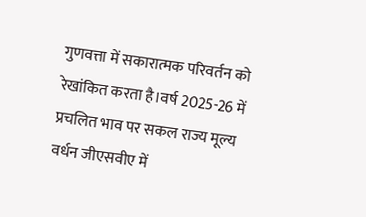गुणवत्ता में सकारात्मक परिवर्तन को रेखांकित करता है।वर्ष 2025-26 में प्रचलित भाव पर सकल राज्य मूल्य वर्धन जीएसवीए में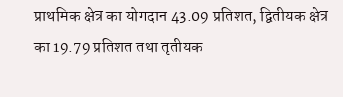प्राथमिक क्षेत्र का योगदान 43.09 प्रतिशत, द्वितीयक क्षेत्र का 19.79 प्रतिशत तथा तृतीयक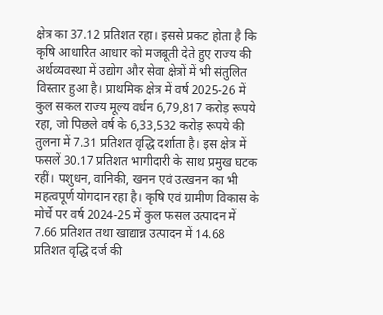क्षेत्र का 37.12 प्रतिशत रहा। इससे प्रकट होता है कि कृषि आधारित आधार को मजबूती देते हुए राज्य की अर्थव्यवस्था में उद्योग और सेवा क्षेत्रों में भी संतुलित विस्तार हुआ है। प्राथमिक क्षेत्र में वर्ष 2025-26 में कुल सकल राज्य मूल्य वर्धन 6,79,817 करोड़ रूपये रहा, जो पिछले वर्ष के 6,33,532 करोड़ रूपये की तुलना में 7.31 प्रतिशत वृद्धि दर्शाता है। इस क्षेत्र में फसलें 30.17 प्रतिशत भागीदारी के साथ प्रमुख घटक रहीं। पशुधन, वानिकी, खनन एवं उत्खनन का भी महत्वपूर्ण योगदान रहा है। कृषि एवं ग्रामीण विकास के मोर्चे पर वर्ष 2024-25 में कुल फसल उत्पादन में 7.66 प्रतिशत तथा खाद्यान्न उत्पादन में 14.68 प्रतिशत वृद्धि दर्ज की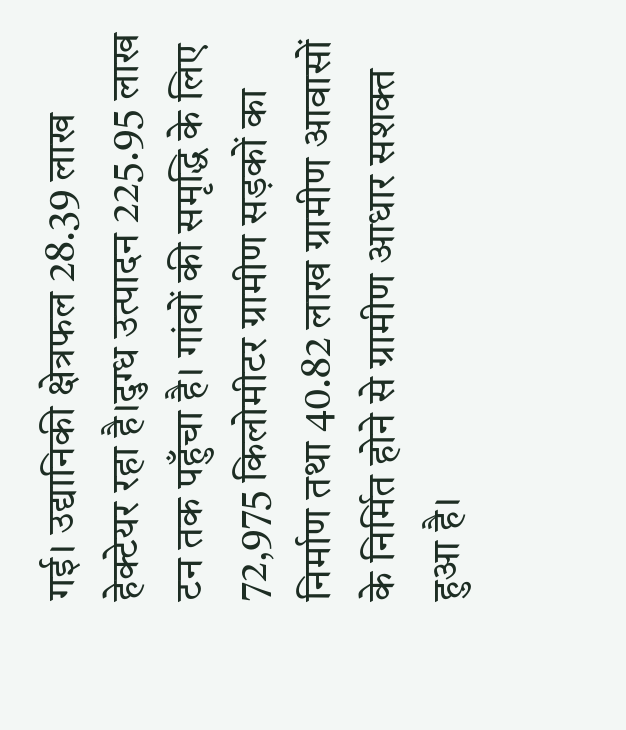गई। उद्यानिकी क्षेत्रफल 28.39 लाख हेक्टेयर रहा है।दुग्ध उत्पादन 225.95 लाख टन तक पहुँचा है। गांवों की समृद्धि के लिए 72,975 किलोमीटर ग्रामीण सड़कों का निर्माण तथा 40.82 लाख ग्रामीण आवासों के निर्मित होने से ग्रामीण आधार सशक्त हुआ है।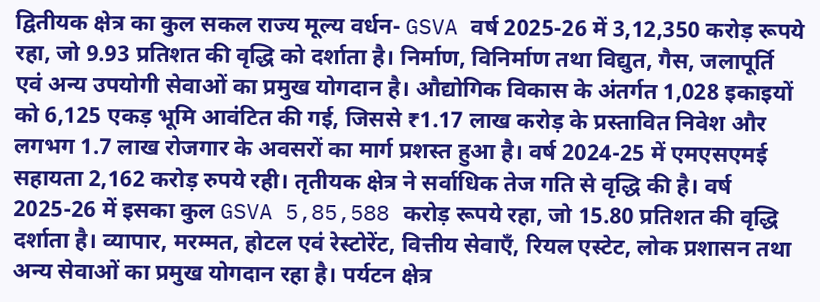द्वितीयक क्षेत्र का कुल सकल राज्य मूल्य वर्धन- GSVA वर्ष 2025-26 में 3,12,350 करोड़ रूपये रहा, जो 9.93 प्रतिशत की वृद्धि को दर्शाता है। निर्माण, विनिर्माण तथा विद्युत, गैस, जलापूर्ति एवं अन्य उपयोगी सेवाओं का प्रमुख योगदान है। औद्योगिक विकास के अंतर्गत 1,028 इकाइयों को 6,125 एकड़ भूमि आवंटित की गई, जिससे ₹1.17 लाख करोड़ के प्रस्तावित निवेश और लगभग 1.7 लाख रोजगार के अवसरों का मार्ग प्रशस्त हुआ है। वर्ष 2024-25 में एमएसएमई सहायता 2,162 करोड़ रुपये रही। तृतीयक क्षेत्र ने सर्वाधिक तेज गति से वृद्धि की है। वर्ष 2025-26 में इसका कुल GSVA 5,85,588 करोड़ रूपये रहा, जो 15.80 प्रतिशत की वृद्धि दर्शाता है। व्यापार, मरम्मत, होटल एवं रेस्टोरेंट, वित्तीय सेवाएँ, रियल एस्टेट, लोक प्रशासन तथा अन्य सेवाओं का प्रमुख योगदान रहा है। पर्यटन क्षेत्र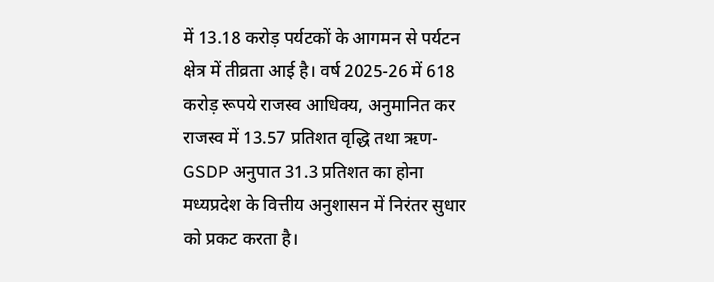में 13.18 करोड़ पर्यटकों के आगमन से पर्यटन क्षेत्र में तीव्रता आई है। वर्ष 2025-26 में 618 करोड़ रूपये राजस्व आधिक्य, अनुमानित कर राजस्व में 13.57 प्रतिशत वृद्धि तथा ऋण-GSDP अनुपात 31.3 प्रतिशत का होना मध्यप्रदेश के वित्तीय अनुशासन में निरंतर सुधार को प्रकट करता है।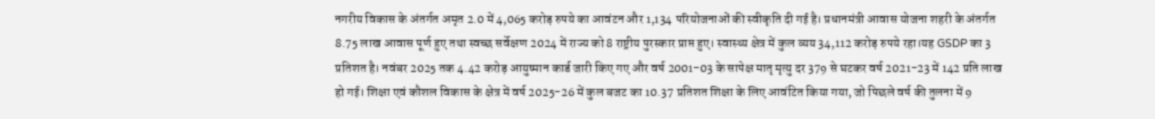नगरीय विकास के अंतर्गत अमृत 2.0 में 4,065 करोड़ रुपये का आवंटन और 1,134 परियोजनाओं की स्वीकृति दी गई है। प्रधानमंत्री आवास योजना शहरी के अंतर्गत 8.75 लाख आवास पूर्ण हुए तथा स्वच्छ सर्वेक्षण 2024 में राज्य को 8 राष्ट्रीय पुरस्कार प्राप्त हुए। स्वास्थ्य क्षेत्र में कुल व्यय 34,112 करोड़ रुपये रहा।यह GSDP का 3 प्रतिशत है। नवंबर 2025 तक 4.42 करोड़ आयुष्मान कार्ड जारी किए गए और वर्ष 2001-03 के सापेक्ष मातृ मृत्यु दर 379 से घटकर वर्ष 2021-23 में 142 प्रति लाख हो गई। शिक्षा एवं कौशल विकास के क्षेत्र में वर्ष 2025-26 में कुल बजट का 10.37 प्रतिशत शिक्षा के लिए आवंटित किया गया, जो पिछले वर्ष की तुलना में 9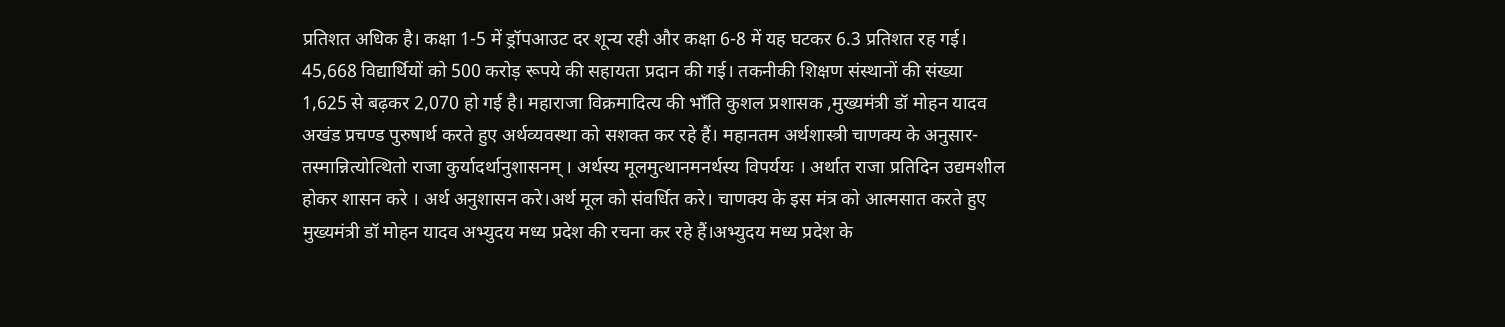प्रतिशत अधिक है। कक्षा 1-5 में ड्रॉपआउट दर शून्य रही और कक्षा 6-8 में यह घटकर 6.3 प्रतिशत रह गई। 45,668 विद्यार्थियों को 500 करोड़ रूपये की सहायता प्रदान की गई। तकनीकी शिक्षण संस्थानों की संख्या 1,625 से बढ़कर 2,070 हो गई है। महाराजा विक्रमादित्य की भाँति कुशल प्रशासक ,मुख्यमंत्री डॉ मोहन यादव अखंड प्रचण्ड पुरुषार्थ करते हुए अर्थव्यवस्था को सशक्त कर रहे हैं। महानतम अर्थशास्त्री चाणक्य के अनुसार- तस्मान्नित्योत्थितो राजा कुर्यादर्थानुशासनम् । अर्थस्य मूलमुत्थानमनर्थस्य विपर्ययः । अर्थात राजा प्रतिदिन उद्यमशील होकर शासन करे । अर्थ अनुशासन करे।अर्थ मूल को संवर्धित करे। चाणक्य के इस मंत्र को आत्मसात करते हुए मुख्यमंत्री डॉ मोहन यादव अभ्युदय मध्य प्रदेश की रचना कर रहे हैं।अभ्युदय मध्य प्रदेश के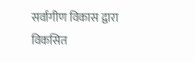सर्वागीण विकास द्वारा विकसित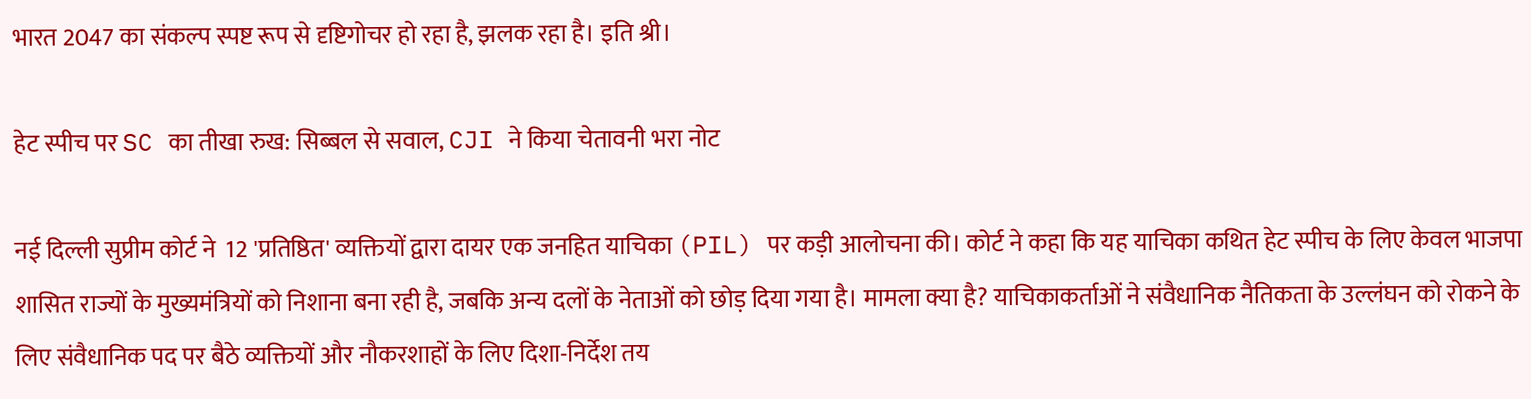भारत 2047 का संकल्प स्पष्ट रूप से दृष्टिगोचर हो रहा है, झलक रहा है। इति श्री।

हेट स्पीच पर SC का तीखा रुख: सिब्बल से सवाल, CJI ने किया चेतावनी भरा नोट

नई दिल्ली सुप्रीम कोर्ट ने  12 'प्रतिष्ठित' व्यक्तियों द्वारा दायर एक जनहित याचिका (PIL) पर कड़ी आलोचना की। कोर्ट ने कहा कि यह याचिका कथित हेट स्पीच के लिए केवल भाजपा शासित राज्यों के मुख्यमंत्रियों को निशाना बना रही है, जबकि अन्य दलों के नेताओं को छोड़ दिया गया है। मामला क्या है? याचिकाकर्ताओं ने संवैधानिक नैतिकता के उल्लंघन को रोकने के लिए संवैधानिक पद पर बैठे व्यक्तियों और नौकरशाहों के लिए दिशा-निर्देश तय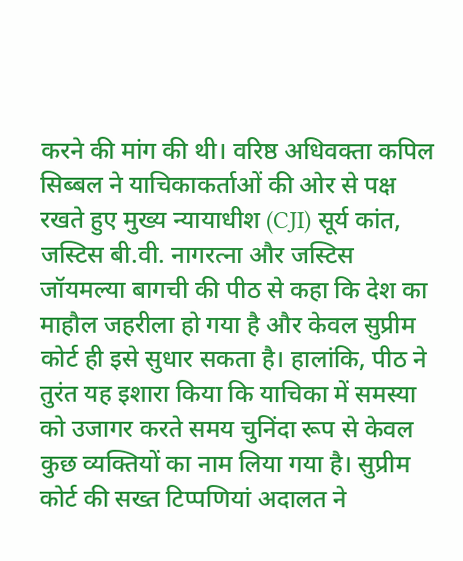करने की मांग की थी। वरिष्ठ अधिवक्ता कपिल सिब्बल ने याचिकाकर्ताओं की ओर से पक्ष रखते हुए मुख्य न्यायाधीश (CJI) सूर्य कांत, जस्टिस बी.वी. नागरत्ना और जस्टिस जॉयमल्या बागची की पीठ से कहा कि देश का माहौल जहरीला हो गया है और केवल सुप्रीम कोर्ट ही इसे सुधार सकता है। हालांकि, पीठ ने तुरंत यह इशारा किया कि याचिका में समस्या को उजागर करते समय चुनिंदा रूप से केवल कुछ व्यक्तियों का नाम लिया गया है। सुप्रीम कोर्ट की सख्त टिप्पणियां अदालत ने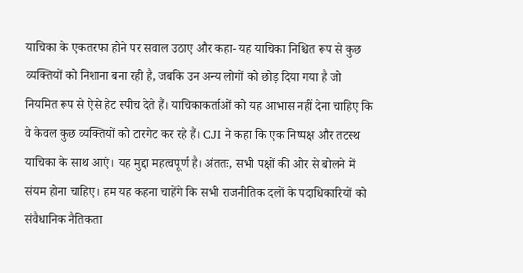याचिका के एकतरफा होने पर सवाल उठाए और कहा- यह याचिका निश्चित रूप से कुछ व्यक्तियों को निशाना बना रही है, जबकि उन अन्य लोगों को छोड़ दिया गया है जो नियमित रूप से ऐसे हेट स्पीच देते हैं। याचिकाकर्ताओं को यह आभास नहीं देना चाहिए कि वे केवल कुछ व्यक्तियों को टारगेट कर रहे हैं। CJI ने कहा कि एक निष्पक्ष और तटस्थ याचिका के साथ आएं। यह मुद्दा महत्वपूर्ण है। अंततः, सभी पक्षों की ओर से बोलने में संयम होना चाहिए। हम यह कहना चाहेंगे कि सभी राजनीतिक दलों के पदाधिकारियों को संवैधानिक नैतिकता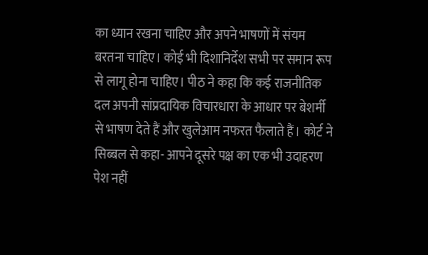का ध्यान रखना चाहिए और अपने भाषणों में संयम बरतना चाहिए। कोई भी दिशानिर्देश सभी पर समान रूप से लागू होना चाहिए। पीठ ने कहा कि कई राजनीतिक दल अपनी सांप्रदायिक विचारधारा के आधार पर बेशर्मी से भाषण देते हैं और खुलेआम नफरत फैलाते हैं। कोर्ट ने सिब्बल से कहा- आपने दूसरे पक्ष का एक भी उदाहरण पेश नहीं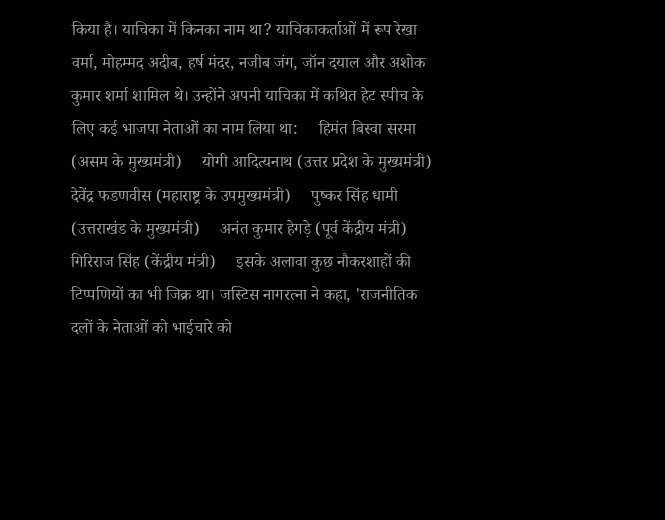किया है। याचिका में किनका नाम था? याचिकाकर्ताओं में रूप रेखा वर्मा, मोहम्मद अदीब, हर्ष मंदर, नजीब जंग, जॉन दयाल और अशोक कुमार शर्मा शामिल थे। उन्होंने अपनी याचिका में कथित हेट स्पीच के लिए कई भाजपा नेताओं का नाम लिया था:     हिमंत बिस्वा सरमा (असम के मुख्यमंत्री)     योगी आदित्यनाथ (उत्तर प्रदेश के मुख्यमंत्री)     देवेंद्र फडणवीस (महाराष्ट्र के उपमुख्यमंत्री)     पुष्कर सिंह धामी (उत्तराखंड के मुख्यमंत्री)     अनंत कुमार हेगड़े (पूर्व केंद्रीय मंत्री)     गिरिराज सिंह (केंद्रीय मंत्री)     इसके अलावा कुछ नौकरशाहों की टिप्पणियों का भी जिक्र था। जस्टिस नागरत्ना ने कहा, 'राजनीतिक दलों के नेताओं को भाईचारे को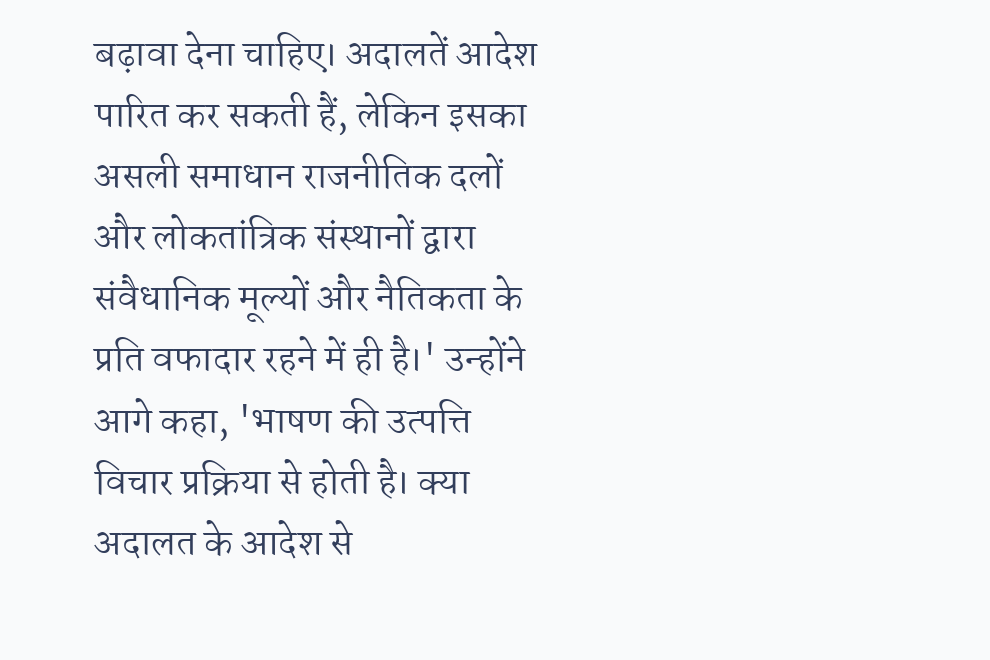बढ़ावा देना चाहिए। अदालतें आदेश पारित कर सकती हैं, लेकिन इसका असली समाधान राजनीतिक दलों और लोकतांत्रिक संस्थानों द्वारा संवैधानिक मूल्यों और नैतिकता के प्रति वफादार रहने में ही है।' उन्होंने आगे कहा, 'भाषण की उत्पत्ति विचार प्रक्रिया से होती है। क्या अदालत के आदेश से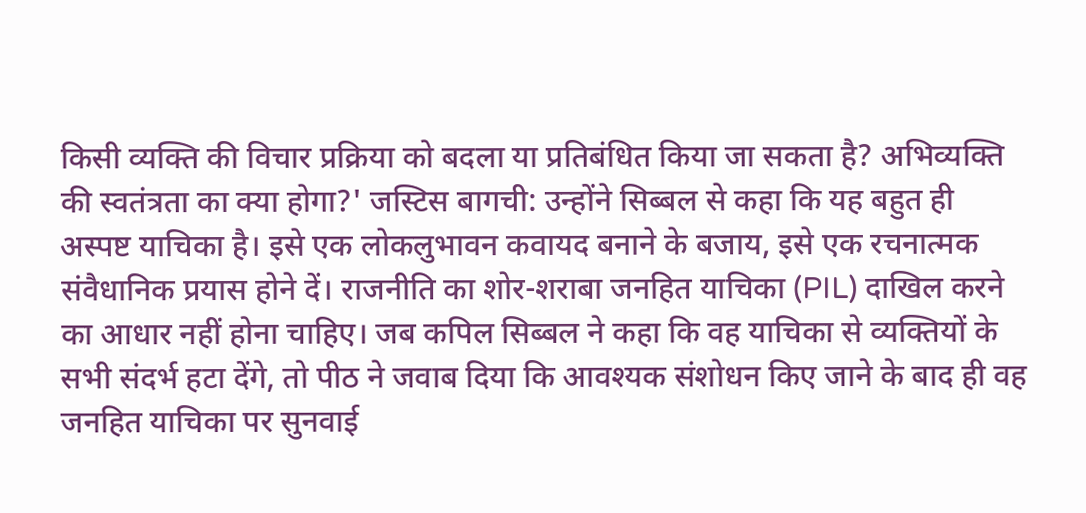किसी व्यक्ति की विचार प्रक्रिया को बदला या प्रतिबंधित किया जा सकता है? अभिव्यक्ति की स्वतंत्रता का क्या होगा?' जस्टिस बागची: उन्होंने सिब्बल से कहा कि यह बहुत ही अस्पष्ट याचिका है। इसे एक लोकलुभावन कवायद बनाने के बजाय, इसे एक रचनात्मक संवैधानिक प्रयास होने दें। राजनीति का शोर-शराबा जनहित याचिका (PIL) दाखिल करने का आधार नहीं होना चाहिए। जब कपिल सिब्बल ने कहा कि वह याचिका से व्यक्तियों के सभी संदर्भ हटा देंगे, तो पीठ ने जवाब दिया कि आवश्यक संशोधन किए जाने के बाद ही वह जनहित याचिका पर सुनवाई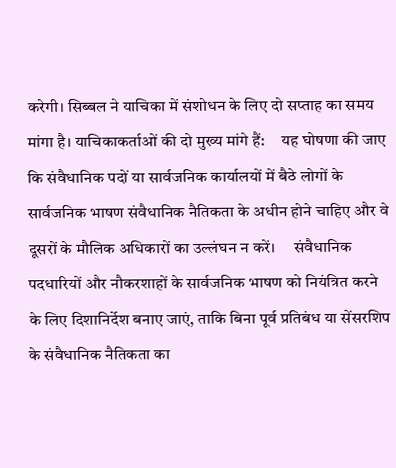करेगी। सिब्बल ने याचिका में संशोधन के लिए दो सप्ताह का समय मांगा है। याचिकाकर्ताओं की दो मुख्य मांगे हैं:     यह घोषणा की जाए कि संवैधानिक पदों या सार्वजनिक कार्यालयों में बैठे लोगों के सार्वजनिक भाषण संवैधानिक नैतिकता के अधीन होने चाहिए और वे दूसरों के मौलिक अधिकारों का उल्लंघन न करें।     संवैधानिक पदधारियों और नौकरशाहों के सार्वजनिक भाषण को नियंत्रित करने के लिए दिशानिर्देश बनाए जाएं, ताकि बिना पूर्व प्रतिबंध या सेंसरशिप के संवैधानिक नैतिकता का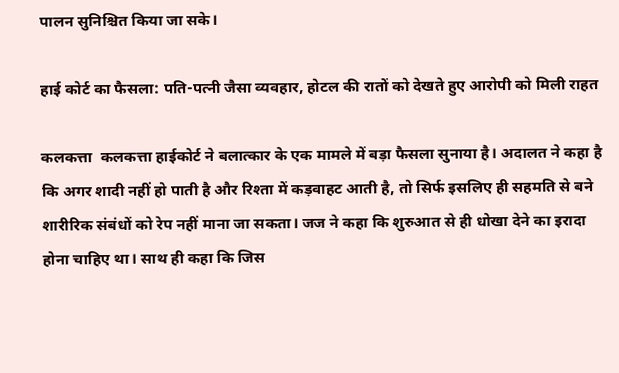पालन सुनिश्चित किया जा सके।

हाई कोर्ट का फैसला: पति-पत्नी जैसा व्यवहार, होटल की रातों को देखते हुए आरोपी को मिली राहत

कलकत्ता  कलकत्ता हाईकोर्ट ने बलात्कार के एक मामले में बड़ा फैसला सुनाया है। अदालत ने कहा है कि अगर शादी नहीं हो पाती है और रिश्ता में कड़वाहट आती है, तो सिर्फ इसलिए ही सहमति से बने शारीरिक संबंधों को रेप नहीं माना जा सकता। जज ने कहा कि शुरुआत से ही धोखा देने का इरादा होना चाहिए था। साथ ही कहा कि जिस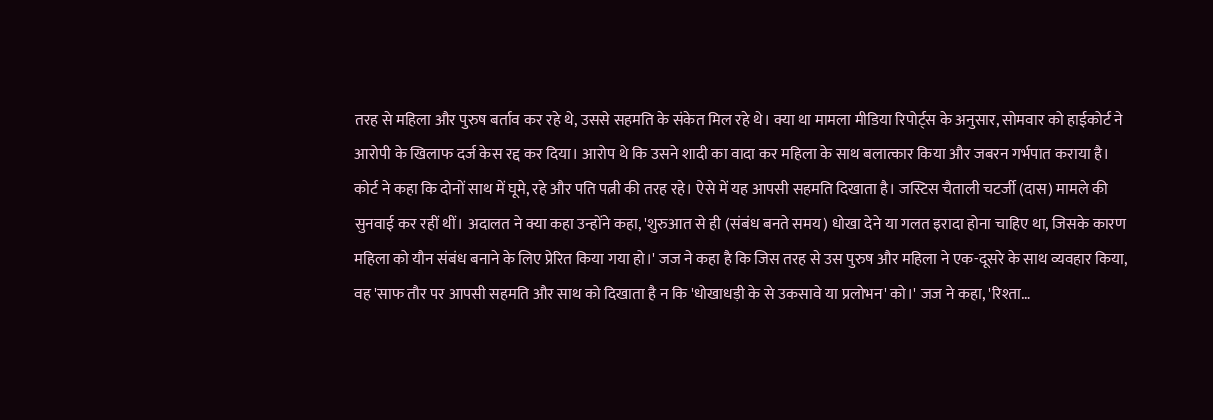तरह से महिला और पुरुष बर्ताव कर रहे थे, उससे सहमति के संकेत मिल रहे थे। क्या था मामला मीडिया रिपोर्ट्स के अनुसार, सोमवार को हाईकोर्ट ने आरोपी के खिलाफ दर्ज केस रद्द कर दिया। आरोप थे कि उसने शादी का वादा कर महिला के साथ बलात्कार किया और जबरन गर्भपात कराया है। कोर्ट ने कहा कि दोनों साथ में घूमे, रहे और पति पत्नी की तरह रहे। ऐसे में यह आपसी सहमति दिखाता है। जस्टिस चैताली चटर्जी (दास) मामले की सुनवाई कर रहीं थीं। अदालत ने क्या कहा उन्होंने कहा, 'शुरुआत से ही (संबंध बनते समय) धोखा देने या गलत इरादा होना चाहिए था, जिसके कारण महिला को यौन संबंध बनाने के लिए प्रेरित किया गया हो।' जज ने कहा है कि जिस तरह से उस पुरुष और महिला ने एक-दूसरे के साथ व्यवहार किया, वह 'साफ तौर पर आपसी सहमति और साथ को दिखाता है न कि 'धोखाधड़ी के से उकसावे या प्रलोभन' को।' जज ने कहा, 'रिश्ता…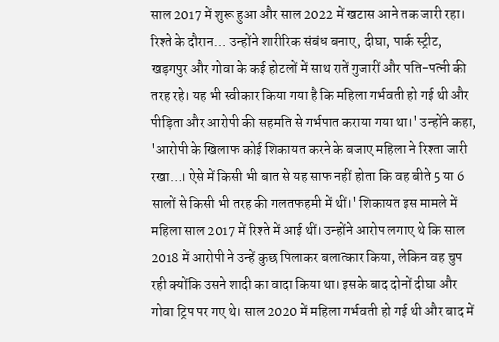साल 2017 में शुरू हुआ और साल 2022 में खटास आने तक जारी रहा। रिश्ते के दौरान… उन्होंने शारीरिक संबंध बनाए, दीघा, पार्क स्ट्रीट, खड़गपुर और गोवा के कई होटलों में साथ रातें गुजारीं और पति-पत्नी की तरह रहे। यह भी स्वीकार किया गया है कि महिला गर्भवती हो गई थी और पीड़िता और आरोपी की सहमति से गर्भपात कराया गया था।' उन्होंने कहा, 'आरोपी के खिलाफ कोई शिकायत करने के बजाए महिला ने रिश्ता जारी रखा…। ऐसे में किसी भी बात से यह साफ नहीं होता कि वह बीते 5 या 6 सालों से किसी भी तरह की गलतफहमी में थीं।' शिकायत इस मामले में महिला साल 2017 में रिश्ते में आई थीं। उन्होंने आरोप लगाए थे कि साल 2018 में आरोपी ने उन्हें कुछ पिलाकर बलात्कार किया, लेकिन वह चुप रही क्योंकि उसने शादी का वादा किया था। इसके बाद दोनों दीघा और गोवा ट्रिप पर गए थे। साल 2020 में महिला गर्भवती हो गई थी और बाद में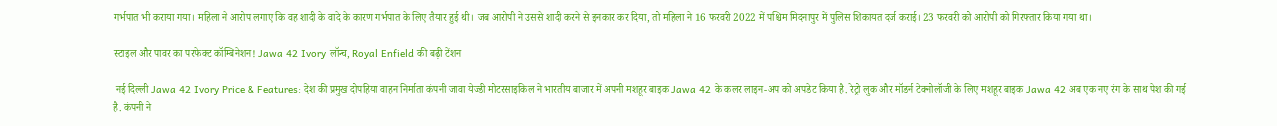गर्भपात भी कराया गया। महिला ने आरोप लगाए कि वह शादी के वादे के कारण गर्भपात के लिए तैयार हुई थी। जब आरोपी ने उससे शादी करने से इनकार कर दिया, तो महिला ने 16 फरवरी 2022 में पश्चिम मिदनापुर में पुलिस शिकायत दर्ज कराई। 23 फरवरी को आरोपी को गिरफ्तार किया गया था।

स्टाइल और पावर का परफेक्ट कॉम्बिनेशन! Jawa 42 Ivory लॉन्च, Royal Enfield की बढ़ी टेंशन

 नई दिल्ली Jawa 42 Ivory Price & Features: देश की प्रमुख दोपहिया वाहन निर्माता कंपनी जावा येज्डी मोटरसाइकिल ने भारतीय बाजार में अपनी मशहूर बाइक Jawa 42 के कलर लाइन-अप को अपडेट किया है. रेट्रो लुक और मॉडर्न टेक्नोलॉजी के लिए मशहूर बाइक Jawa 42 अब एक नए रंग के साथ पेश की गई है. कंपनी ने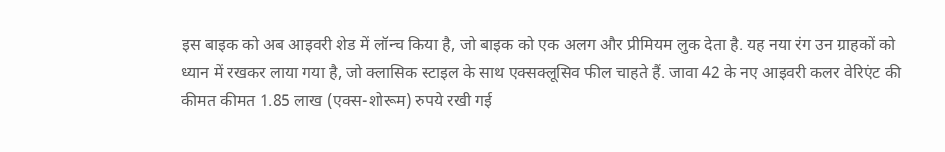इस बाइक को अब आइवरी शेड में लॉन्च किया है, जो बाइक को एक अलग और प्रीमियम लुक देता है. यह नया रंग उन ग्राहकों को ध्यान में रखकर लाया गया है, जो क्लासिक स्टाइल के साथ एक्सक्लूसिव फील चाहते हैं. जावा 42 के नए आइवरी कलर वेरिएंट की कीमत कीमत 1.85 लाख (एक्स-शोरूम) रुपये रखी गई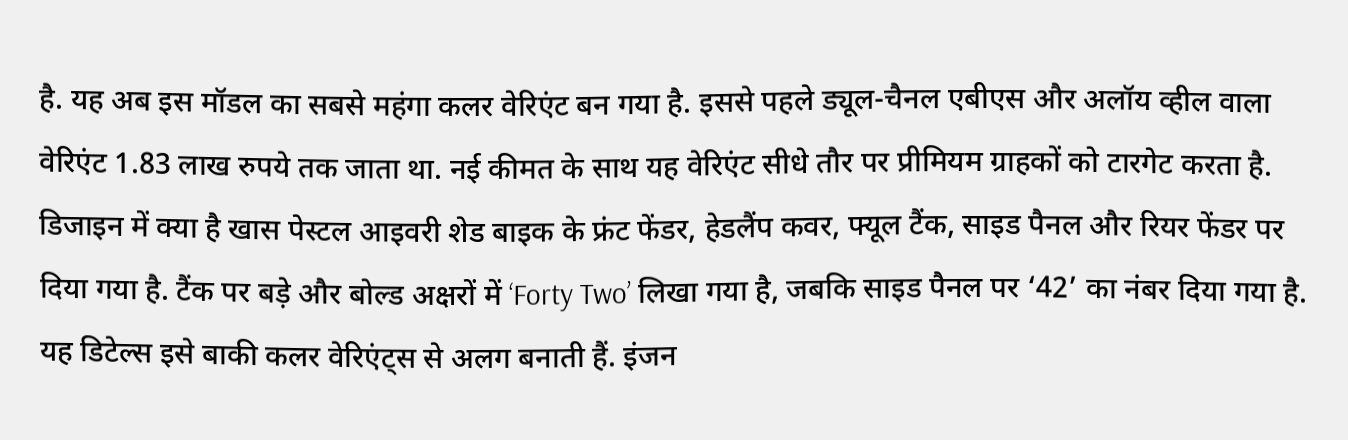है. यह अब इस मॉडल का सबसे महंगा कलर वेरिएंट बन गया है. इससे पहले ड्यूल-चैनल एबीएस और अलॉय व्हील वाला वेरिएंट 1.83 लाख रुपये तक जाता था. नई कीमत के साथ यह वेरिएंट सीधे तौर पर प्रीमियम ग्राहकों को टारगेट करता है. डिजाइन में क्या है खास पेस्टल आइवरी शेड बाइक के फ्रंट फेंडर, हेडलैंप कवर, फ्यूल टैंक, साइड पैनल और रियर फेंडर पर दिया गया है. टैंक पर बड़े और बोल्ड अक्षरों में ‘Forty Two’ लिखा गया है, जबकि साइड पैनल पर ‘42’ का नंबर दिया गया है. यह डिटेल्स इसे बाकी कलर वेरिएंट्स से अलग बनाती हैं. इंजन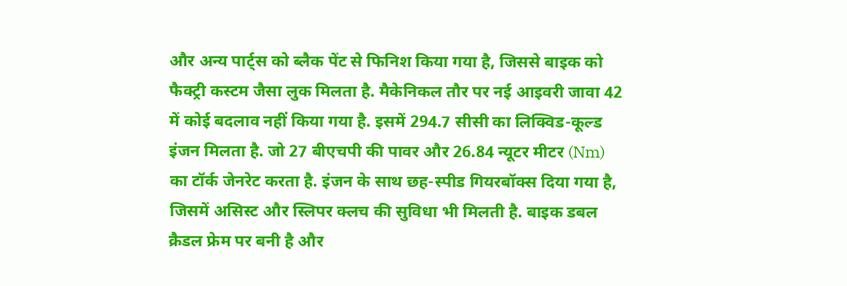और अन्य पार्ट्स को ब्लैक पेंट से फिनिश किया गया है, जिससे बाइक को फैक्ट्री कस्टम जैसा लुक मिलता है. मैकेनिकल तौर पर नई आइवरी जावा 42 में कोई बदलाव नहीं किया गया है. इसमें 294.7 सीसी का लिक्विड-कूल्ड इंजन मिलता है. जो 27 बीएचपी की पावर और 26.84 न्यूटर मीटर (Nm) का टॉर्क जेनरेट करता है. इंजन के साथ छह-स्पीड गियरबॉक्स दिया गया है, जिसमें असिस्ट और स्लिपर क्लच की सुविधा भी मिलती है. बाइक डबल क्रैडल फ्रेम पर बनी है और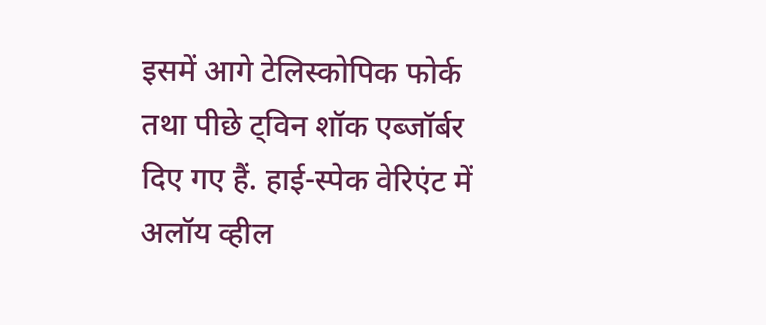इसमें आगे टेलिस्कोपिक फोर्क तथा पीछे ट्विन शॉक एब्जॉर्बर दिए गए हैं. हाई-स्पेक वेरिएंट में अलॉय व्हील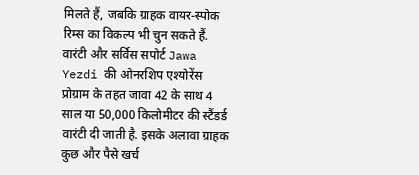मिलते हैं, जबकि ग्राहक वायर-स्पोक रिम्स का विकल्प भी चुन सकते हैं. वारंटी और सर्विस सपोर्ट Jawa Yezdi की ओनरशिप एश्योरेंस प्रोग्राम के तहत जावा 42 के साथ 4 साल या 50,000 किलोमीटर की स्टैंडर्ड वारंटी दी जाती है. इसके अलावा ग्राहक कुछ और पैसे खर्च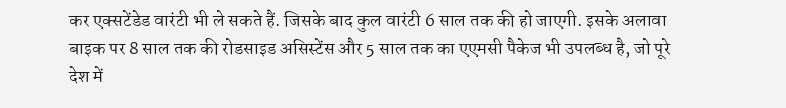कर एक्सटेंडेड वारंटी भी ले सकते हैं. जिसके बाद कुल वारंटी 6 साल तक की हो जाएगी. इसके अलावा बाइक पर 8 साल तक की रोडसाइड असिस्टेंस और 5 साल तक का एएमसी पैकेज भी उपलब्ध है, जो पूरे देश में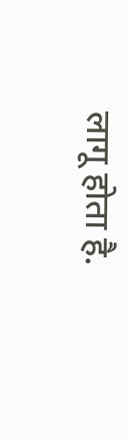लागू होता है.